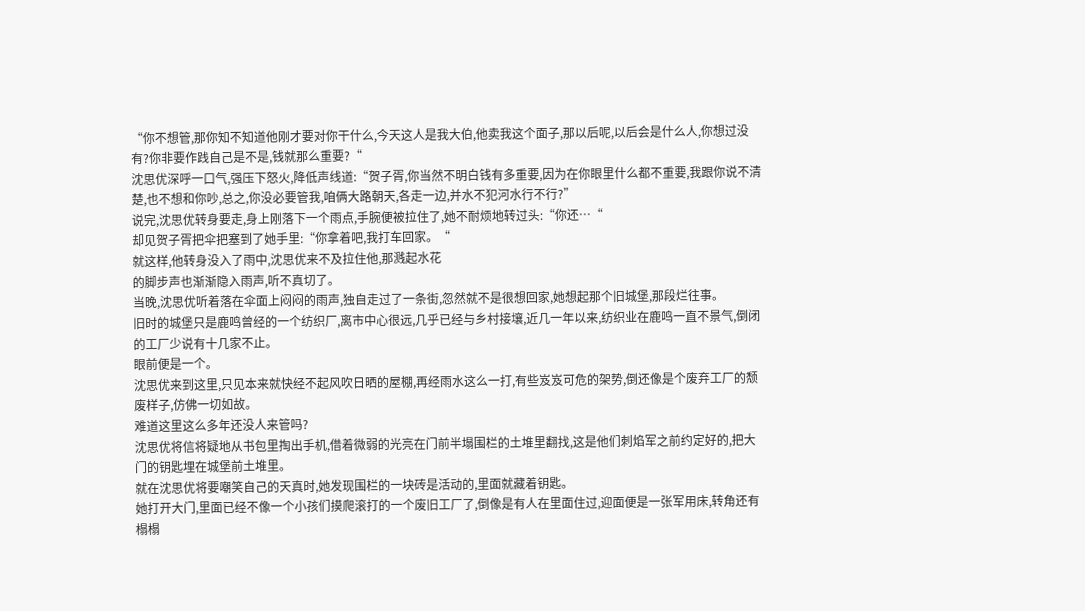“你不想管,那你知不知道他刚才要对你干什么,今天这人是我大伯,他卖我这个面子,那以后呢,以后会是什么人,你想过没有?你非要作践自己是不是,钱就那么重要?“
沈思优深呼一口气,强压下怒火,降低声线道:“贺子胥,你当然不明白钱有多重要,因为在你眼里什么都不重要,我跟你说不清楚,也不想和你吵,总之,你没必要管我,咱俩大路朝天,各走一边,并水不犯河水行不行?”
说完,沈思优转身要走,身上刚落下一个雨点,手腕便被拉住了,她不耐烦地转过头:“你还…“
却见贺子胥把伞把塞到了她手里:“你拿着吧,我打车回家。“
就这样,他转身没入了雨中,沈思优来不及拉住他,那溅起水花
的脚步声也渐渐隐入雨声,听不真切了。
当晚,沈思优听着落在伞面上闷闷的雨声,独自走过了一条街,忽然就不是很想回家,她想起那个旧城堡,那段烂往事。
旧时的城堡只是鹿鸣曾经的一个纺织厂,离市中心很远,几乎已经与乡村接壤,近几一年以来,纺织业在鹿鸣一直不景气,倒闭的工厂少说有十几家不止。
眼前便是一个。
沈思优来到这里,只见本来就快经不起风吹日晒的屋棚,再经雨水这么一打,有些岌岌可危的架势,倒还像是个废弃工厂的颓废样子,仿佛一切如故。
难道这里这么多年还没人来管吗?
沈思优将信将疑地从书包里掏出手机,借着微弱的光亮在门前半塌围栏的土堆里翻找,这是他们刺焰军之前约定好的,把大门的钥匙埋在城堡前土堆里。
就在沈思优将要嘲笑自己的天真时,她发现围栏的一块砖是活动的,里面就藏着钥匙。
她打开大门,里面已经不像一个小孩们摸爬滚打的一个废旧工厂了,倒像是有人在里面住过,迎面便是一张军用床,转角还有榻榻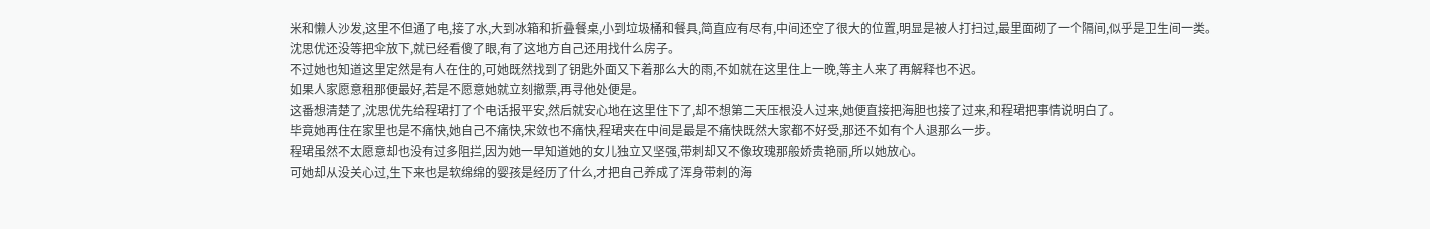米和懒人沙发,这里不但通了电,接了水,大到冰箱和折叠餐桌,小到垃圾桶和餐具,简直应有尽有,中间还空了很大的位置,明显是被人打扫过,最里面砌了一个隔间,似乎是卫生间一类。
沈思优还没等把伞放下,就已经看傻了眼,有了这地方自己还用找什么房子。
不过她也知道这里定然是有人在住的,可她既然找到了钥匙外面又下着那么大的雨,不如就在这里住上一晚,等主人来了再解释也不迟。
如果人家愿意租那便最好,若是不愿意她就立刻撤票,再寻他处便是。
这番想清楚了,沈思优先给程珺打了个电话报平安,然后就安心地在这里住下了,却不想第二天压根没人过来,她便直接把海胆也接了过来,和程珺把事情说明白了。
毕竟她再住在家里也是不痛快,她自己不痛快,宋敛也不痛快,程珺夹在中间是最是不痛快既然大家都不好受,那还不如有个人退那么一步。
程珺虽然不太愿意却也没有过多阻拦,因为她一早知道她的女儿独立又坚强,带刺却又不像玫瑰那般娇贵艳丽,所以她放心。
可她却从没关心过,生下来也是软绵绵的婴孩是经历了什么,才把自己养成了浑身带刺的海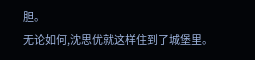胆。
无论如何,沈思优就这样住到了城堡里。